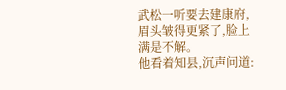武松一听要去建康府,眉头皱得更紧了,脸上满是不解。
他看着知县,沉声问道: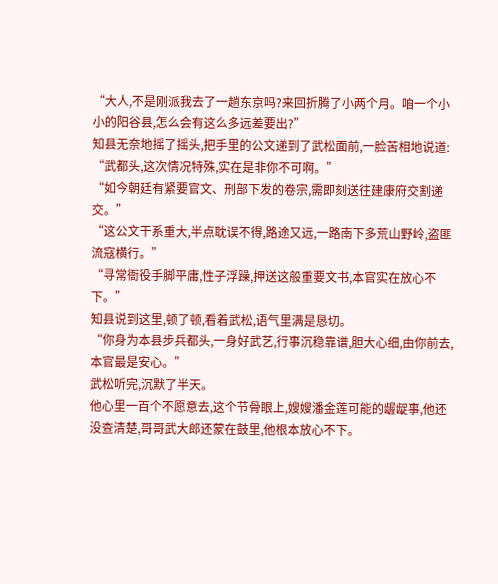“大人,不是刚派我去了一趟东京吗?来回折腾了小两个月。咱一个小小的阳谷县,怎么会有这么多远差要出?”
知县无奈地摇了摇头,把手里的公文递到了武松面前,一脸苦相地说道:
“武都头,这次情况特殊,实在是非你不可啊。”
“如今朝廷有紧要官文、刑部下发的卷宗,需即刻送往建康府交割递交。”
“这公文干系重大,半点耽误不得,路途又远,一路南下多荒山野岭,盗匪流寇横行。”
“寻常衙役手脚平庸,性子浮躁,押送这般重要文书,本官实在放心不下。”
知县说到这里,顿了顿,看着武松,语气里满是恳切。
“你身为本县步兵都头,一身好武艺,行事沉稳靠谱,胆大心细,由你前去,本官最是安心。”
武松听完,沉默了半天。
他心里一百个不愿意去,这个节骨眼上,嫂嫂潘金莲可能的龌龊事,他还没查清楚,哥哥武大郎还蒙在鼓里,他根本放心不下。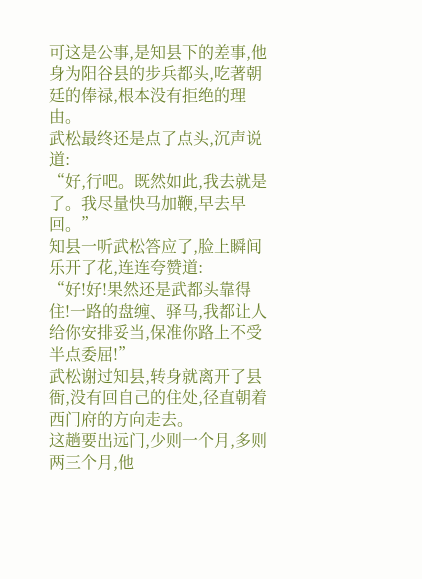可这是公事,是知县下的差事,他身为阳谷县的步兵都头,吃著朝廷的俸禄,根本没有拒绝的理由。
武松最终还是点了点头,沉声说道:
“好,行吧。既然如此,我去就是了。我尽量快马加鞭,早去早回。”
知县一听武松答应了,脸上瞬间乐开了花,连连夸赞道:
“好!好!果然还是武都头靠得住!一路的盘缠、驿马,我都让人给你安排妥当,保准你路上不受半点委屈!”
武松谢过知县,转身就离开了县衙,没有回自己的住处,径直朝着西门府的方向走去。
这趟要出远门,少则一个月,多则两三个月,他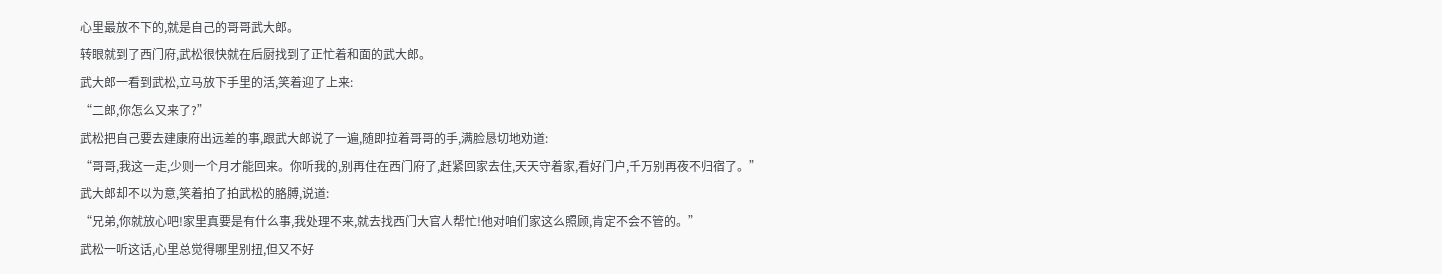心里最放不下的,就是自己的哥哥武大郎。
转眼就到了西门府,武松很快就在后厨找到了正忙着和面的武大郎。
武大郎一看到武松,立马放下手里的活,笑着迎了上来:
“二郎,你怎么又来了?”
武松把自己要去建康府出远差的事,跟武大郎说了一遍,随即拉着哥哥的手,满脸恳切地劝道:
“哥哥,我这一走,少则一个月才能回来。你听我的,别再住在西门府了,赶紧回家去住,天天守着家,看好门户,千万别再夜不归宿了。”
武大郎却不以为意,笑着拍了拍武松的胳膊,说道:
“兄弟,你就放心吧!家里真要是有什么事,我处理不来,就去找西门大官人帮忙!他对咱们家这么照顾,肯定不会不管的。”
武松一听这话,心里总觉得哪里别扭,但又不好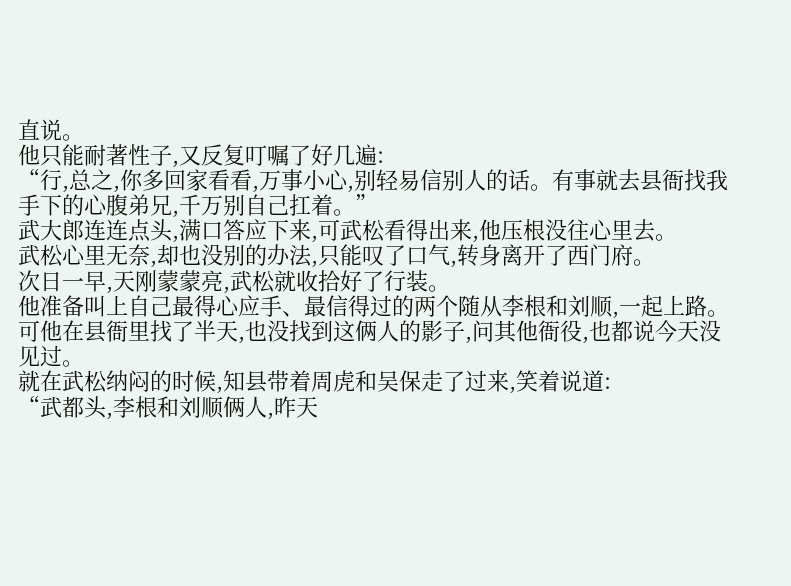直说。
他只能耐著性子,又反复叮嘱了好几遍:
“行,总之,你多回家看看,万事小心,别轻易信别人的话。有事就去县衙找我手下的心腹弟兄,千万别自己扛着。”
武大郎连连点头,满口答应下来,可武松看得出来,他压根没往心里去。
武松心里无奈,却也没别的办法,只能叹了口气,转身离开了西门府。
次日一早,天刚蒙蒙亮,武松就收拾好了行装。
他准备叫上自己最得心应手、最信得过的两个随从李根和刘顺,一起上路。
可他在县衙里找了半天,也没找到这俩人的影子,问其他衙役,也都说今天没见过。
就在武松纳闷的时候,知县带着周虎和吴保走了过来,笑着说道:
“武都头,李根和刘顺俩人,昨天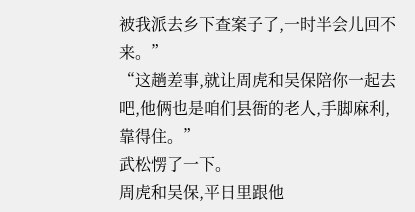被我派去乡下查案子了,一时半会儿回不来。”
“这趟差事,就让周虎和吴保陪你一起去吧,他俩也是咱们县衙的老人,手脚麻利,靠得住。”
武松愣了一下。
周虎和吴保,平日里跟他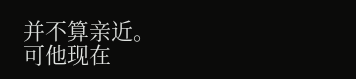并不算亲近。
可他现在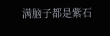满脑子都是紫石